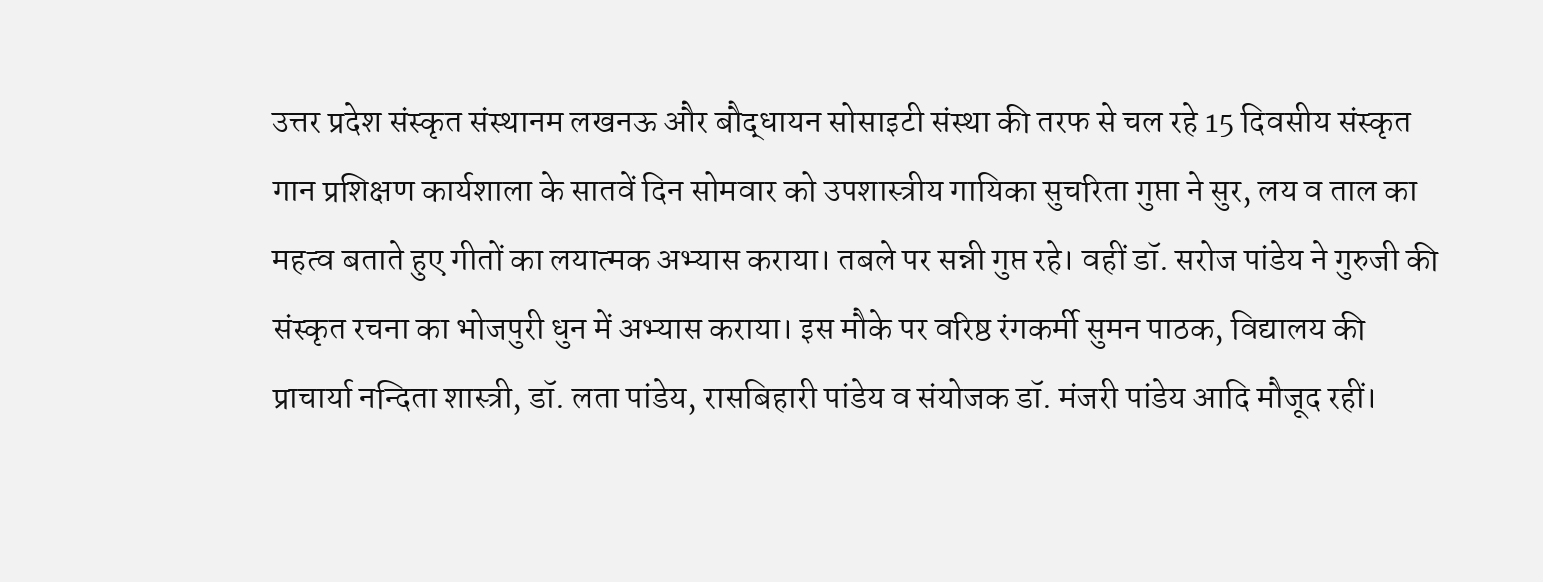उत्तर प्रदेश संस्कृत संस्थानम लखनऊ और बौद्धायन सोसाइटी संस्था की तरफ से चल रहे 15 दिवसीय संस्कृत गान प्रशिक्षण कार्यशाला के सातवें दिन सोमवार को उपशास्त्रीय गायिका सुचरिता गुप्ता ने सुर, लय व ताल का महत्व बताते हुए गीतों का लयात्मक अभ्यास कराया। तबले पर सन्नी गुप्त रहे। वहीं डॉ. सरोज पांडेय ने गुरुजी की संस्कृत रचना का भोजपुरी धुन में अभ्यास कराया। इस मौके पर वरिष्ठ रंगकर्मी सुमन पाठक, विद्यालय की प्राचार्या नन्दिता शास्त्री, डॉ. लता पांडेय, रासबिहारी पांडेय व संयोजक डॉ. मंजरी पांडेय आदि मौजूद रहीं।